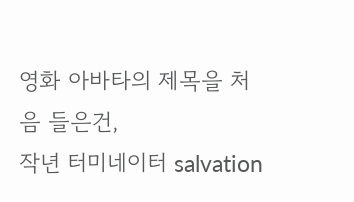영화 아바타의 제목을 처음 들은건,
작년 터미네이터 salvation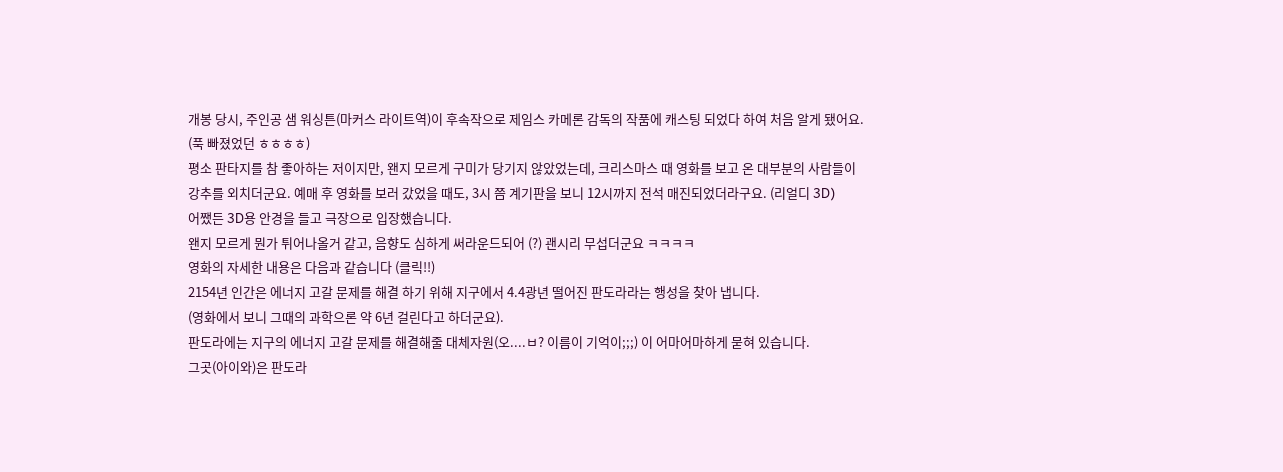개봉 당시, 주인공 샘 워싱튼(마커스 라이트역)이 후속작으로 제임스 카메론 감독의 작품에 캐스팅 되었다 하여 처음 알게 됐어요. (푹 빠졌었던 ㅎㅎㅎㅎ)
평소 판타지를 참 좋아하는 저이지만, 왠지 모르게 구미가 당기지 않았었는데, 크리스마스 때 영화를 보고 온 대부분의 사람들이 강추를 외치더군요. 예매 후 영화를 보러 갔었을 때도, 3시 쯤 계기판을 보니 12시까지 전석 매진되었더라구요. (리얼디 3D)
어쨌든 3D용 안경을 들고 극장으로 입장했습니다.
왠지 모르게 뭔가 튀어나올거 같고, 음향도 심하게 써라운드되어 (?) 괜시리 무섭더군요 ㅋㅋㅋㅋ
영화의 자세한 내용은 다음과 같습니다 (클릭!!)
2154년 인간은 에너지 고갈 문제를 해결 하기 위해 지구에서 4.4광년 떨어진 판도라라는 행성을 찾아 냅니다.
(영화에서 보니 그때의 과학으론 약 6년 걸린다고 하더군요).
판도라에는 지구의 에너지 고갈 문제를 해결해줄 대체자원(오....ㅂ? 이름이 기억이;;;) 이 어마어마하게 묻혀 있습니다.
그곳(아이와)은 판도라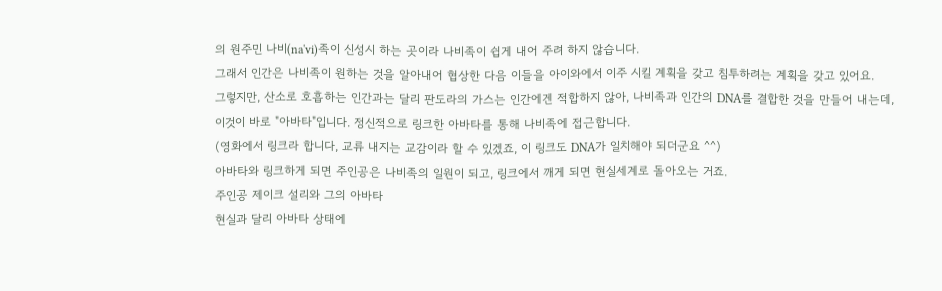의 원주민 나비(na'vi)족이 신성시 하는 곳이라 나비족이 쉽게 내어 주려 하지 않습니다.
그래서 인간은 나비족이 원하는 것을 알아내어 협상한 다음 이들을 아이와에서 이주 시킬 계획을 갖고 침투하려는 계획을 갖고 있어요.
그렇지만, 산소로 호흡하는 인간과는 달리 판도라의 가스는 인간에겐 적합하지 않아, 나비족과 인간의 DNA를 결합한 것을 만들어 내는데,
이것이 바로 "아바타"입니다. 정신적으로 링크한 아바타를 통해 나비족에 접근합니다.
(영화에서 링크라 합니다, 교류 내지는 교감이라 할 수 있겠죠, 이 링크도 DNA가 일치해야 되더군요 ^^)
아바타와 링크하게 되면 주인공은 나비족의 일원이 되고, 링크에서 깨게 되면 현실세계로 돌아오는 거죠.
주인공 제이크 설리와 그의 아바타
현실과 달리 아바타 상태에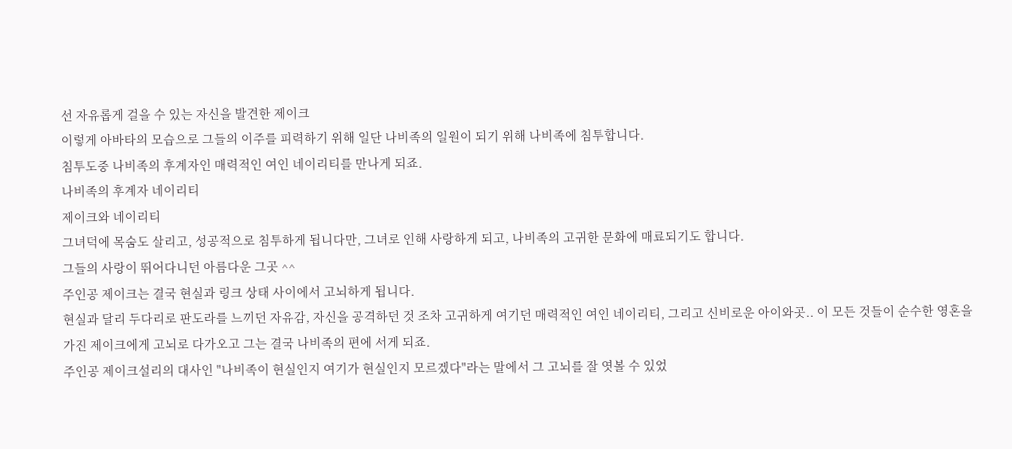선 자유롭게 걸을 수 있는 자신을 발견한 제이크
이렇게 아바타의 모습으로 그들의 이주를 피력하기 위해 일단 나비족의 일원이 되기 위해 나비족에 침투합니다.
침투도중 나비족의 후계자인 매력적인 여인 네이리티를 만나게 되죠.
나비족의 후계자 네이리티
제이크와 네이리티
그녀덕에 목숨도 살리고, 성공적으로 침투하게 됩니다만, 그녀로 인해 사랑하게 되고, 나비족의 고귀한 문화에 매료되기도 합니다.
그들의 사랑이 뛰어다니던 아름다운 그곳 ^^
주인공 제이크는 결국 현실과 링크 상태 사이에서 고뇌하게 됩니다.
현실과 달리 두다리로 판도라를 느끼던 자유감, 자신을 공격하던 것 조차 고귀하게 여기던 매력적인 여인 네이리티, 그리고 신비로운 아이와곳.. 이 모든 것들이 순수한 영혼을 가진 제이크에게 고뇌로 다가오고 그는 결국 나비족의 편에 서게 되죠.
주인공 제이크설리의 대사인 "나비족이 현실인지 여기가 현실인지 모르겠다"라는 말에서 그 고뇌를 잘 엿볼 수 있었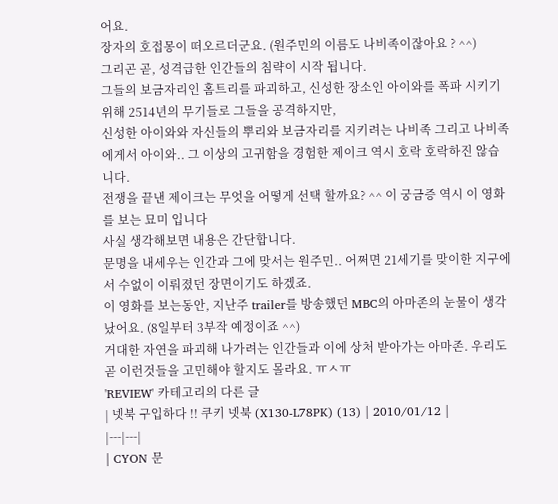어요.
장자의 호접몽이 떠오르더군요. (원주민의 이름도 나비족이잖아요 ? ^^)
그리곤 곧, 성격급한 인간들의 침략이 시작 됩니다.
그들의 보금자리인 홈트리를 파괴하고, 신성한 장소인 아이와를 폭파 시키기 위해 2514년의 무기들로 그들을 공격하지만,
신성한 아이와와 자신들의 뿌리와 보금자리를 지키려는 나비족 그리고 나비족에게서 아이와.. 그 이상의 고귀함을 경험한 제이크 역시 호락 호락하진 않습니다.
전쟁을 끝낸 제이크는 무엇을 어떻게 선택 할까요? ^^ 이 궁금증 역시 이 영화를 보는 묘미 입니다
사실 생각해보면 내용은 간단합니다.
문명을 내세우는 인간과 그에 맞서는 원주민.. 어쩌면 21세기를 맞이한 지구에서 수없이 이뤄졌던 장면이기도 하겠죠.
이 영화를 보는동안, 지난주 trailer를 방송했던 MBC의 아마존의 눈물이 생각 났어요. (8일부터 3부작 예정이죠 ^^)
거대한 자연을 파괴해 나가려는 인간들과 이에 상처 받아가는 아마존. 우리도 곧 이런것들을 고민해야 할지도 몰라요. ㅠㅅㅠ
'REVIEW' 카테고리의 다른 글
| 넷북 구입하다 !! 쿠키 넷북 (X130-L78PK) (13) | 2010/01/12 |
|---|---|
| CYON 문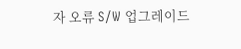자 오류 S/W 업그레이드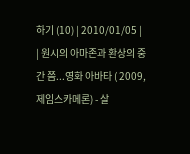하기 (10) | 2010/01/05 |
| 원시의 아마존과 환상의 중간 쯤...영화 아바타 ( 2009, 제임스카메론) - 살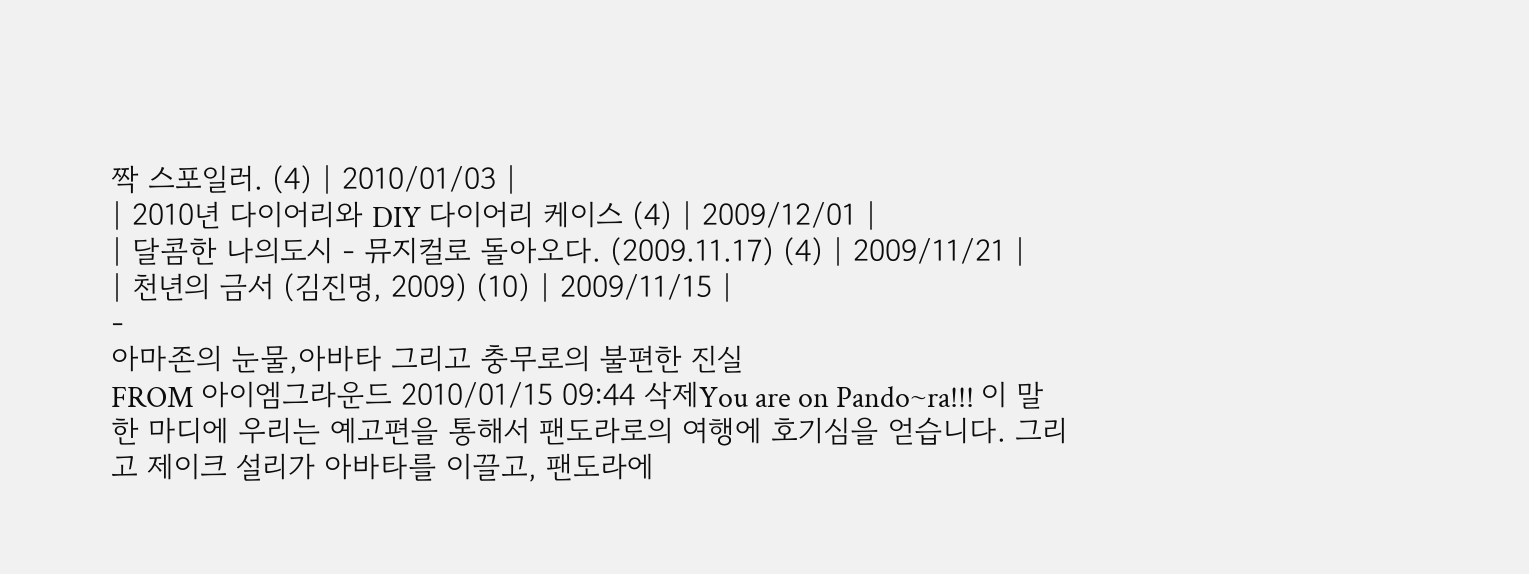짝 스포일러. (4) | 2010/01/03 |
| 2010년 다이어리와 DIY 다이어리 케이스 (4) | 2009/12/01 |
| 달콤한 나의도시 - 뮤지컬로 돌아오다. (2009.11.17) (4) | 2009/11/21 |
| 천년의 금서 (김진명, 2009) (10) | 2009/11/15 |
-
아마존의 눈물,아바타 그리고 충무로의 불편한 진실
FROM 아이엠그라운드 2010/01/15 09:44 삭제You are on Pando~ra!!! 이 말 한 마디에 우리는 예고편을 통해서 팬도라로의 여행에 호기심을 얻습니다. 그리고 제이크 설리가 아바타를 이끌고, 팬도라에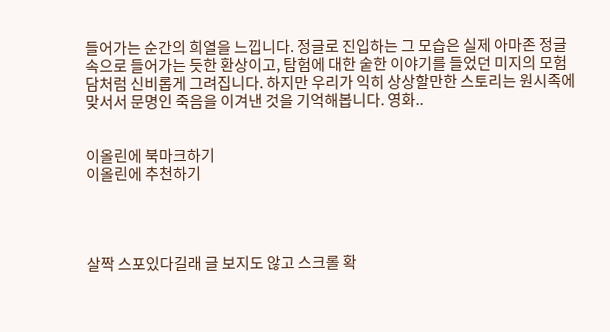들어가는 순간의 희열을 느낍니다. 정글로 진입하는 그 모습은 실제 아마존 정글 속으로 들어가는 듯한 환상이고, 탐험에 대한 숱한 이야기를 들었던 미지의 모험담처럼 신비롭게 그려집니다. 하지만 우리가 익히 상상할만한 스토리는 원시족에 맞서서 문명인 죽음을 이겨낸 것을 기억해봅니다. 영화..


이올린에 북마크하기
이올린에 추천하기




살짝 스포있다길래 글 보지도 않고 스크롤 확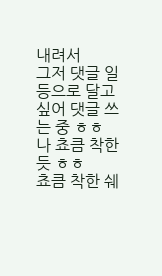내려서
그저 댓글 일등으로 달고 싶어 댓글 쓰는 중 ㅎㅎ
나 쵸큼 착한듯 ㅎㅎ
쵸큼 착한 쉐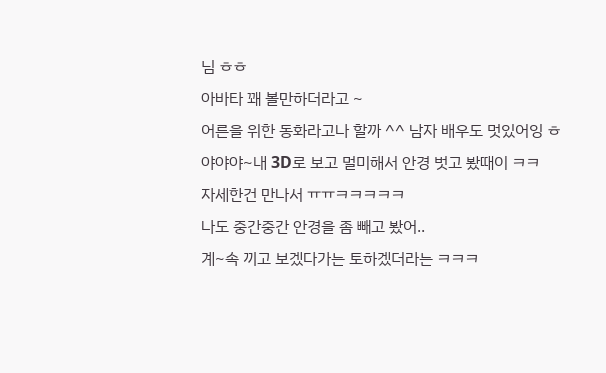님 ㅎㅎ
아바타 꽤 볼만하더라고 ~
어른을 위한 동화라고나 할까 ^^ 남자 배우도 멋있어잉 ㅎ
야야야~내 3D로 보고 멀미해서 안경 벗고 봤때이 ㅋㅋ
자세한건 만나서 ㅠㅠㅋㅋㅋㅋㅋ
나도 중간중간 안경을 좀 빼고 봤어..
계~속 끼고 보겠다가는 토하겠더라는 ㅋㅋㅋ